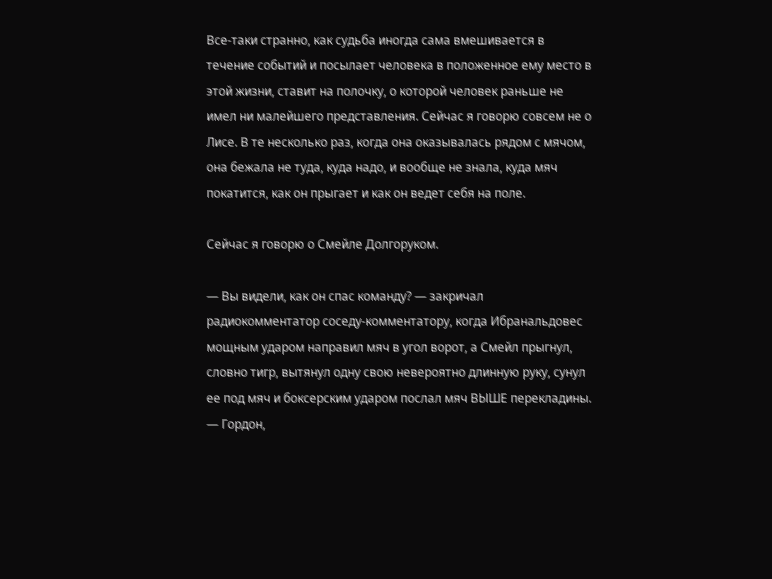Все-таки странно, как судьба иногда сама вмешивается в течение событий и посылает человека в положенное ему место в этой жизни, ставит на полочку, о которой человек раньше не имел ни малейшего представления. Сейчас я говорю совсем не о Лисе. В те несколько раз, когда она оказывалась рядом с мячом, она бежала не туда, куда надо, и вообще не знала, куда мяч покатится, как он прыгает и как он ведет себя на поле.

Сейчас я говорю о Смейле Долгоруком.

— Вы видели, как он спас команду? — закричал радиокомментатор соседу-комментатору, когда Ибранальдовес мощным ударом направил мяч в угол ворот, а Смейл прыгнул, словно тигр, вытянул одну свою невероятно длинную руку, сунул ее под мяч и боксерским ударом послал мяч ВЫШЕ перекладины. — Гордон,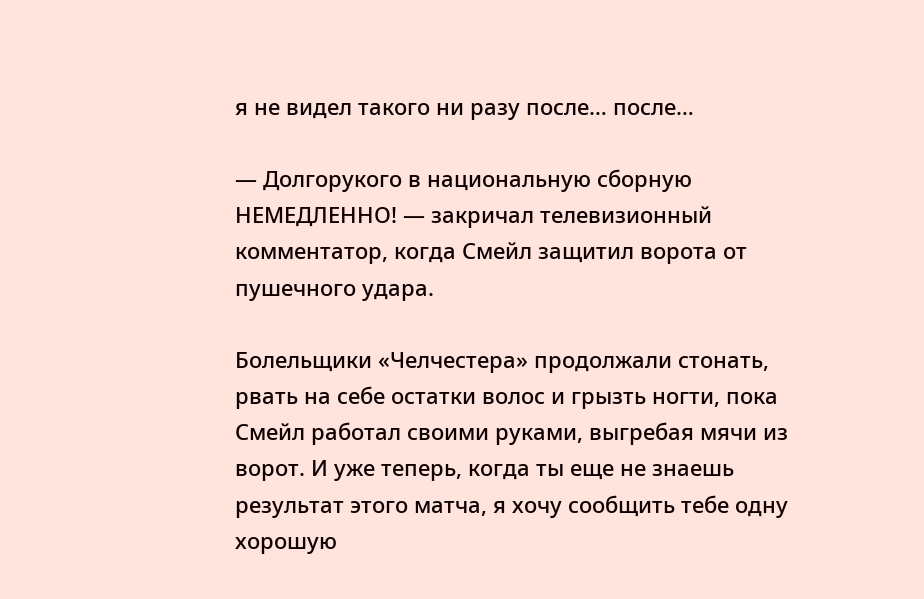я не видел такого ни разу после… после…

— Долгорукого в национальную сборную НЕМЕДЛЕННО! — закричал телевизионный комментатор, когда Смейл защитил ворота от пушечного удара.

Болельщики «Челчестера» продолжали стонать, рвать на себе остатки волос и грызть ногти, пока Смейл работал своими руками, выгребая мячи из ворот. И уже теперь, когда ты еще не знаешь результат этого матча, я хочу сообщить тебе одну хорошую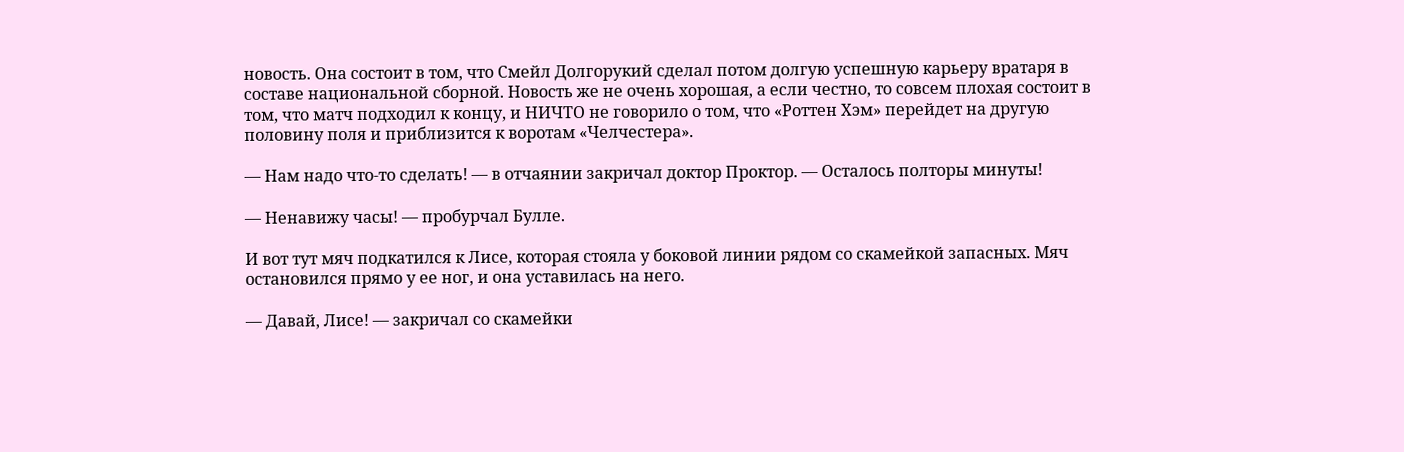новость. Она состоит в том, что Смейл Долгорукий сделал потом долгую успешную карьеру вратаря в составе национальной сборной. Новость же не очень хорошая, а если честно, то совсем плохая состоит в том, что матч подходил к концу, и НИЧТО не говорило о том, что «Роттен Хэм» перейдет на другую половину поля и приблизится к воротам «Челчестера».

— Нам надо что-то сделать! — в отчаянии закричал доктор Проктор. — Осталось полторы минуты!

— Ненавижу часы! — пробурчал Булле.

И вот тут мяч подкатился к Лисе, которая стояла у боковой линии рядом со скамейкой запасных. Мяч остановился прямо у ее ног, и она уставилась на него.

— Давай, Лисе! — закричал со скамейки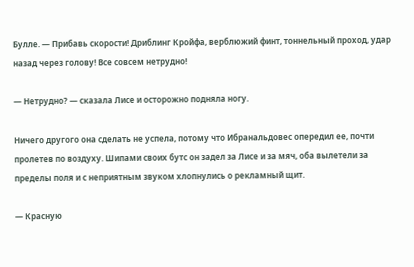Булле. — Прибавь скорости! Дриблинг Кройфа, верблюжий финт, тоннельный проход, удар назад через голову! Все совсем нетрудно!

— Нетрудно? — сказала Лисе и осторожно подняла ногу.

Ничего другого она сделать не успела, потому что Ибранальдовес опередил ее, почти пролетев по воздуху. Шипами своих бутс он задел за Лисе и за мяч, оба вылетели за пределы поля и с неприятным звуком хлопнулись о рекламный щит.

— Красную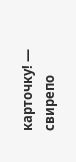карточку! — свирепо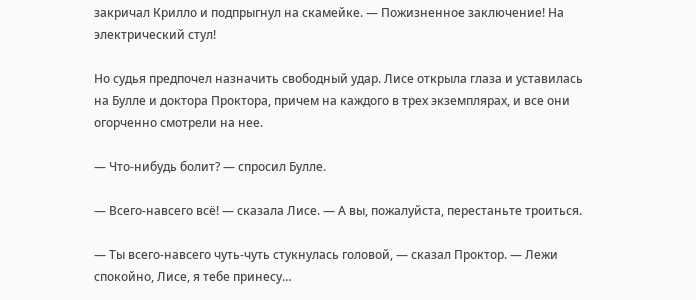закричал Крилло и подпрыгнул на скамейке. — Пожизненное заключение! На электрический стул!

Но судья предпочел назначить свободный удар. Лисе открыла глаза и уставилась на Булле и доктора Проктора, причем на каждого в трех экземплярах, и все они огорченно смотрели на нее.

— Что-нибудь болит? — спросил Булле.

— Всего-навсего всё! — сказала Лисе. — А вы, пожалуйста, перестаньте троиться.

— Ты всего-навсего чуть-чуть стукнулась головой, — сказал Проктор. — Лежи спокойно, Лисе, я тебе принесу…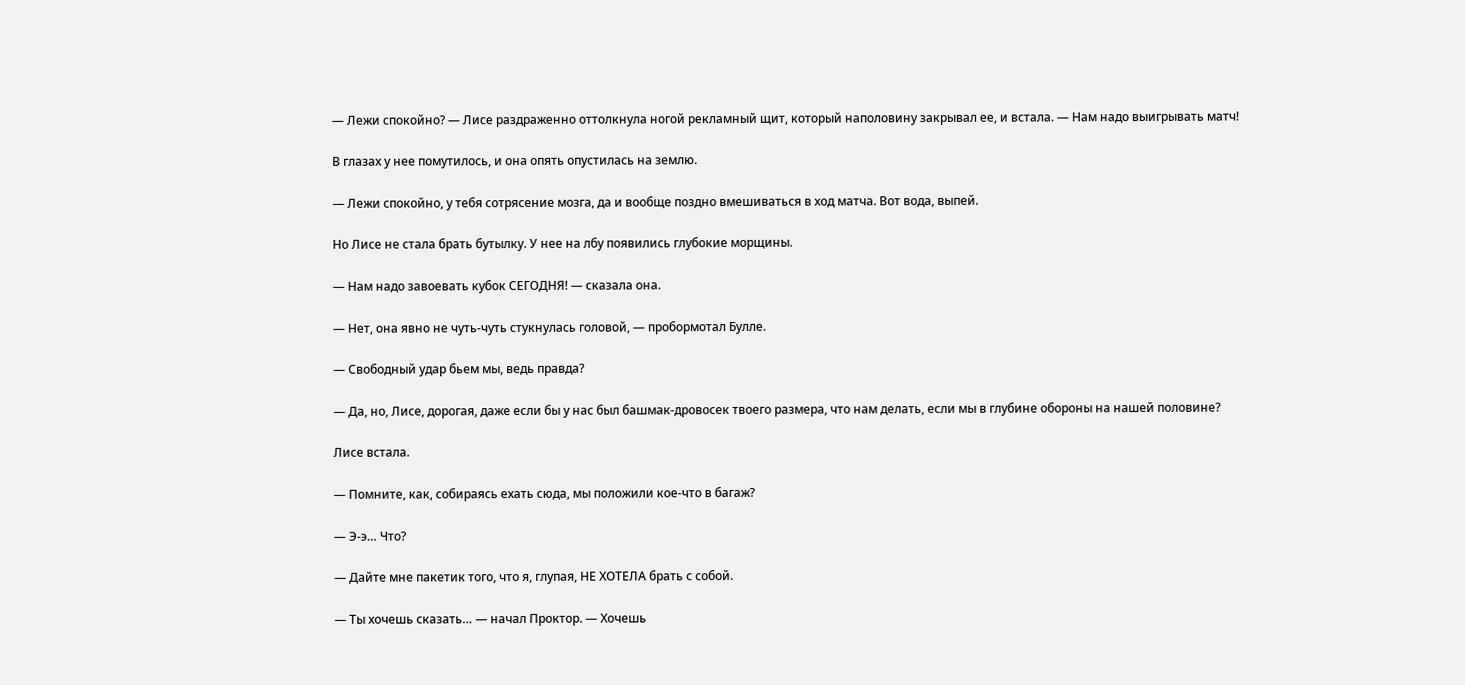— Лежи спокойно? — Лисе раздраженно оттолкнула ногой рекламный щит, который наполовину закрывал ее, и встала. — Нам надо выигрывать матч!

В глазах у нее помутилось, и она опять опустилась на землю.

— Лежи спокойно, у тебя сотрясение мозга, да и вообще поздно вмешиваться в ход матча. Вот вода, выпей.

Но Лисе не стала брать бутылку. У нее на лбу появились глубокие морщины.

— Нам надо завоевать кубок СЕГОДНЯ! — сказала она.

— Нет, она явно не чуть-чуть стукнулась головой, — пробормотал Булле.

— Свободный удар бьем мы, ведь правда?

— Да, но, Лисе, дорогая, даже если бы у нас был башмак-дровосек твоего размера, что нам делать, если мы в глубине обороны на нашей половине?

Лисе встала.

— Помните, как, собираясь ехать сюда, мы положили кое-что в багаж?

— Э-э… Что?

— Дайте мне пакетик того, что я, глупая, НЕ ХОТЕЛА брать с собой.

— Ты хочешь сказать… — начал Проктор. — Хочешь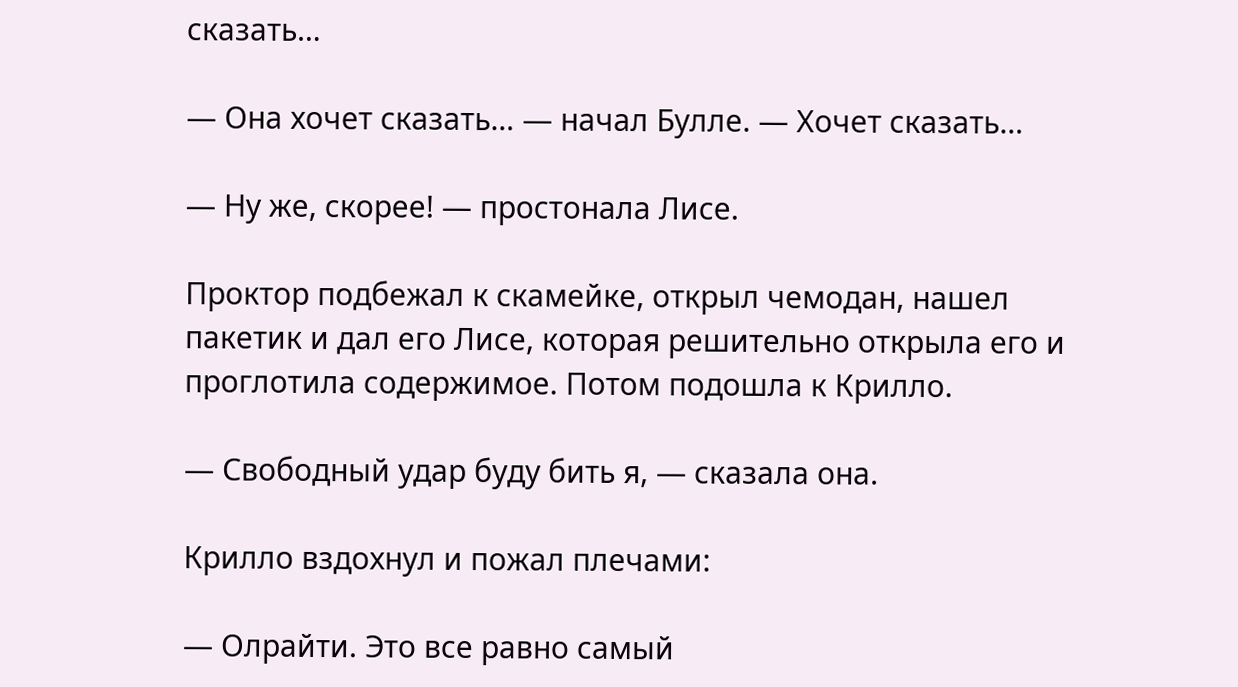сказать…

— Она хочет сказать… — начал Булле. — Хочет сказать…

— Ну же, скорее! — простонала Лисе.

Проктор подбежал к скамейке, открыл чемодан, нашел пакетик и дал его Лисе, которая решительно открыла его и проглотила содержимое. Потом подошла к Крилло.

— Свободный удар буду бить я, — сказала она.

Крилло вздохнул и пожал плечами:

— Олрайти. Это все равно самый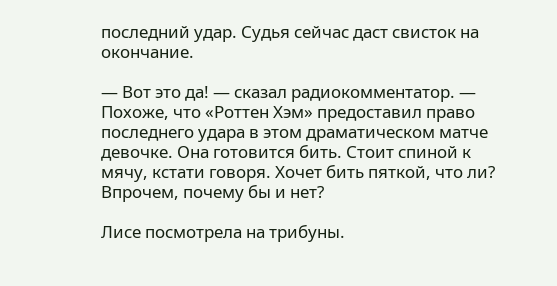последний удар. Судья сейчас даст свисток на окончание.

— Вот это да! — сказал радиокомментатор. — Похоже, что «Роттен Хэм» предоставил право последнего удара в этом драматическом матче девочке. Она готовится бить. Стоит спиной к мячу, кстати говоря. Хочет бить пяткой, что ли? Впрочем, почему бы и нет?

Лисе посмотрела на трибуны.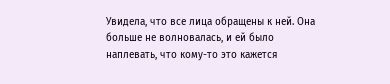Увидела, что все лица обращены к ней. Она больше не волновалась, и ей было наплевать, что кому-то это кажется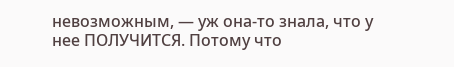невозможным, — уж она-то знала, что у нее ПОЛУЧИТСЯ. Потому что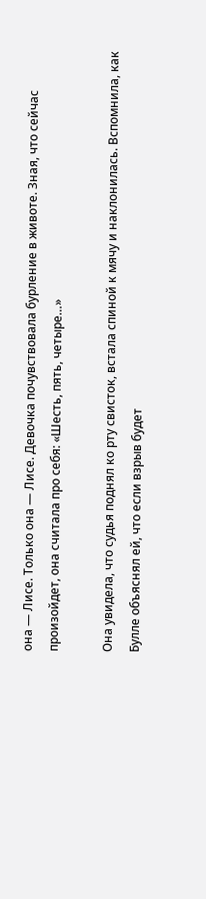она — Лисе. Только она — Лисе. Девочка почувствовала бурление в животе. Зная, что сейчас произойдет, она считала про себя: «Шесть, пять, четыре…»

Она увидела, что судья поднял ко рту свисток, встала спиной к мячу и наклонилась. Вспомнила, как Булле объяснял ей, что если взрыв будет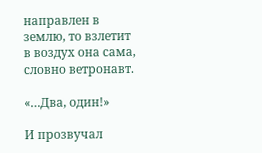направлен в землю, то взлетит в воздух она сама, словно ветронавт.

«…Два, один!»

И прозвучал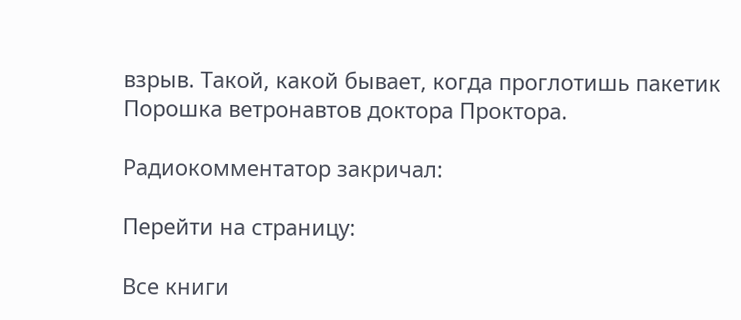взрыв. Такой, какой бывает, когда проглотишь пакетик Порошка ветронавтов доктора Проктора.

Радиокомментатор закричал:

Перейти на страницу:

Все книги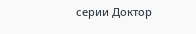серии Доктор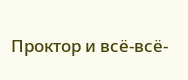Проктор и всё-всё-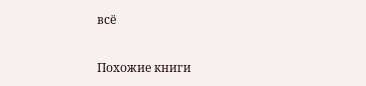всё

Похожие книги